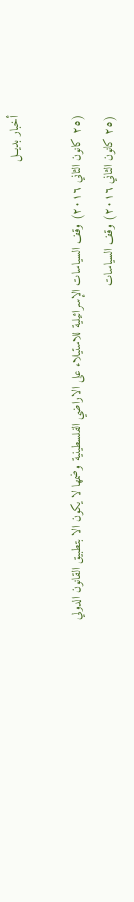أخبار بديــل

(٢٥ كانون الثاني ٢٠١٦) وقف السياسات الإسرائيلية للاستيلاء على الاراضي الفلسطينية وضمها لا يكون الا بتطبيق القانون الدولي
(٢٥ كانون الثاني ٢٠١٦) وقف السياسات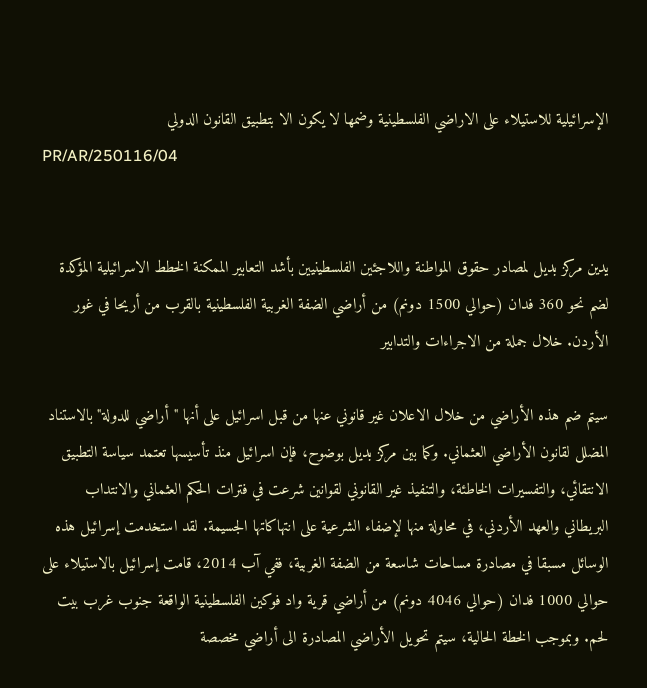الإسرائيلية للاستيلاء على الاراضي الفلسطينية وضمها لا يكون الا بتطبيق القانون الدولي
PR/AR/250116/04


يدين مركز بديل لمصادر حقوق المواطنة واللاجئين الفلسطينيين بأشد التعابير الممكنة الخطط الاسرائيلية المؤكدة لضم نحو 360 فدان (حوالي 1500 دونم) من أراضي الضفة الغربية الفلسطينية بالقرب من أريحا في غور الأردن. خلال جملة من الاجراءات والتدابير

سيتم ضم هذه الأراضي من خلال الاعلان غير قانوني عنها من قبل اسرائيل على أنها "أراضي للدولة" بالاستناد المضلل لقانون الأراضي العثماني. وكما بين مركز بديل بوضوح، فإن اسرائيل منذ تأسيسها تعتمد سياسة التطبيق الانتقائي، والتفسيرات الخاطئة، والتنفيذ غير القانوني لقوانين شرعت في فترات الحكم العثماني والانتداب البريطاني والعهد الأردني، في محاولة منها لإضفاء الشرعية على انتهاكاتها الجسيمة. لقد استخدمت إسرائيل هذه الوسائل مسبقا في مصادرة مساحات شاسعة من الضفة الغربية، ففي آب 2014، قامت إسرائيل بالاستيلاء على حوالي 1000 فدان (حوالي 4046 دونم) من أراضي قرية واد فوكين الفلسطينية الواقعة جنوب غرب بيت لحم. وبموجب الخطة الحالية، سيتم تحويل الأراضي المصادرة الى أراضي مخصصة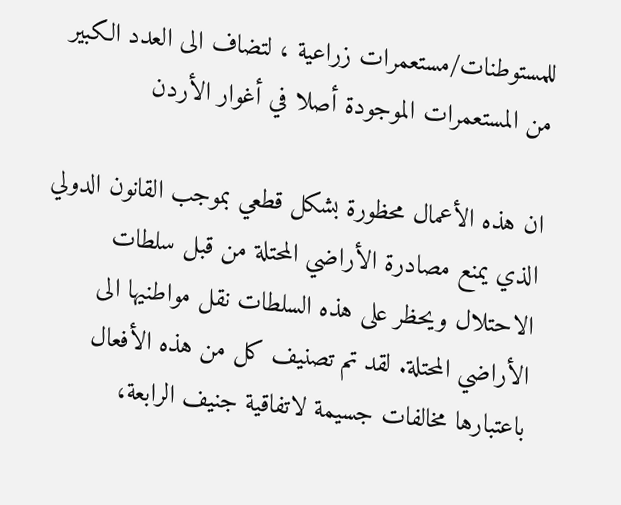للمستوطنات/مستعمرات زراعية ، لتضاف الى العدد الكبير من المستعمرات الموجودة أصلا في أغوار الأردن

ان هذه الأعمال محظورة بشكل قطعي بموجب القانون الدولي الذي يمنع مصادرة الأراضي المحتلة من قبل سلطات الاحتلال ويحظر على هذه السلطات نقل مواطنيها الى الأراضي المحتلة. لقد تم تصنيف كل من هذه الأفعال باعتبارها مخالفات جسيمة لاتفاقية جنيف الرابعة،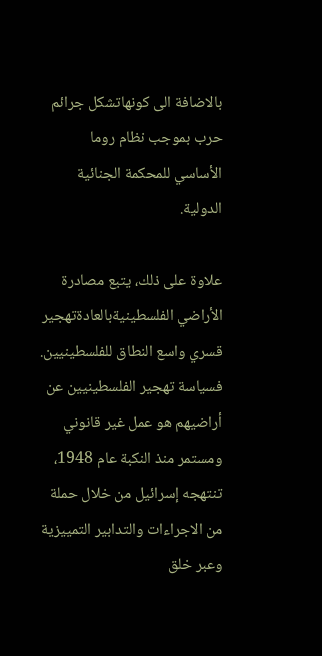بالاضافة الى كونهاتشكل جرائم حرب بموجب نظام روما الأساسي للمحكمة الجنائية الدولية.

علاوة على ذلك، يتبع مصادرة الأراضي الفلسطينيةبالعادةتهجير قسري واسع النطاق للفلسطينيين. فسياسة تهجير الفلسطينيين عن أراضيهم هو عمل غير قانوني ومستمر منذ النكبة عام 1948، تنتهجه إسرائيل من خلال حملة من الاجراءات والتدابير التمييزية وعبر خلق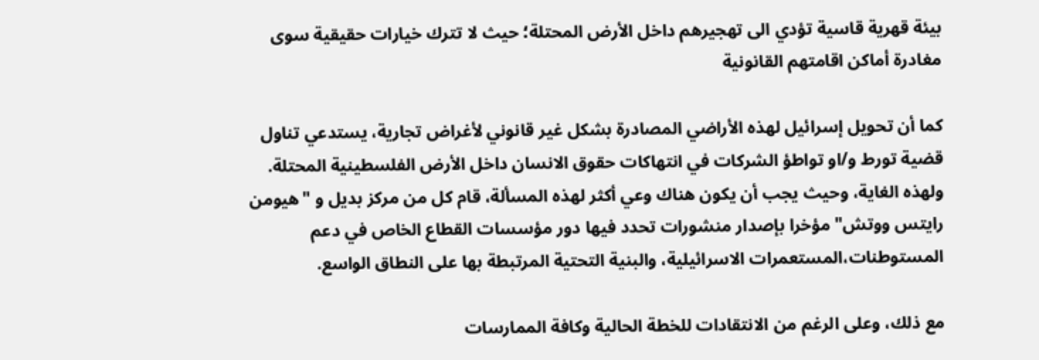بيئة قهرية قاسية تؤدي الى تهجيرهم داخل الأرض المحتلة؛ حيث لا تترك خيارات حقيقية سوى مغادرة أماكن اقامتهم القانونية

كما أن تحويل إسرائيل لهذه الأراضي المصادرة بشكل غير قانوني لأغراض تجارية، يستدعي تناول قضية تورط و/او تواطؤ الشركات في انتهاكات حقوق الانسان داخل الأرض الفلسطينية المحتلة. ولهذه الغاية، وحيث يجب أن يكون هناك وعي أكثر لهذه المسألة، قام كل من مركز بديل و "هيومن رايتس ووتش" مؤخرا بإصدار منشورات تحدد فيها دور مؤسسات القطاع الخاص في دعم المستوطنات،المستعمرات الاسرائيلية، والبنية التحتية المرتبطة بها على النطاق الواسع.

مع ذلك، وعلى الرغم من الانتقادات للخطة الحالية وكافة الممارسات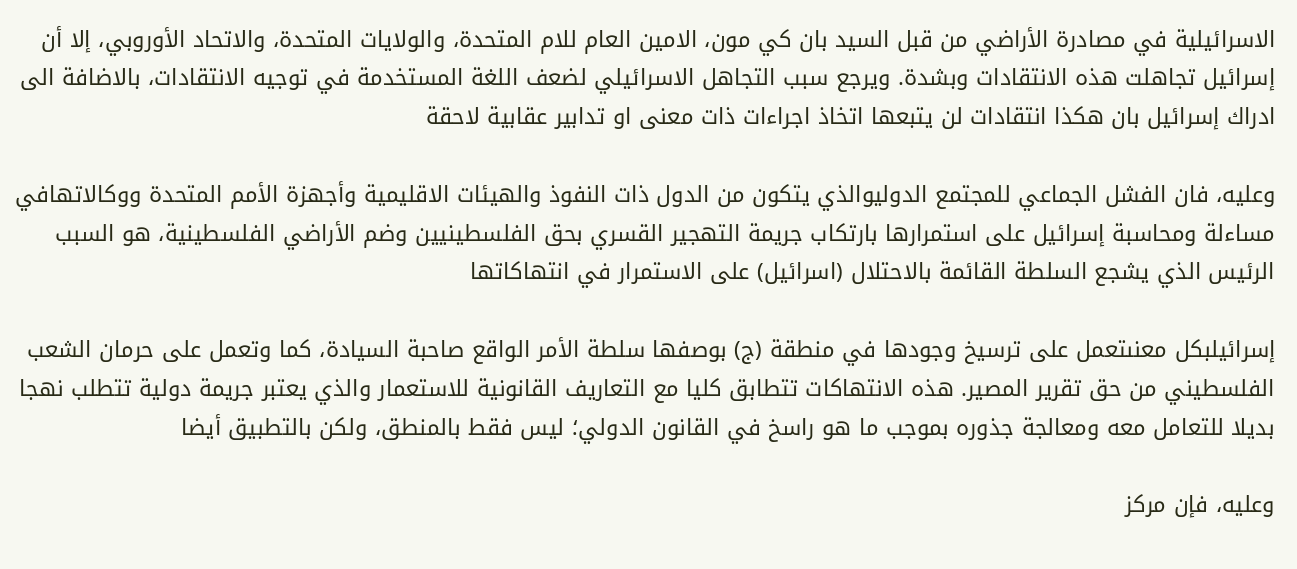الاسرائيلية في مصادرة الأراضي من قبل السيد بان كي مون، الامين العام للام المتحدة، والولايات المتحدة، والاتحاد الأوروبي، إلا أن إسرائيل تجاهلت هذه الانتقادات وبشدة. ويرجع سبب التجاهل الاسرائيلي لضعف اللغة المستخدمة في توجيه الانتقادات، بالاضافة الى ادراك إسرائيل بان هكذا انتقادات لن يتبعها اتخاذ اجراءات ذات معنى او تدابير عقابية لاحقة

وعليه، فان الفشل الجماعي للمجتمع الدوليوالذي يتكون من الدول ذات النفوذ والهيئات الاقليمية وأجهزة الأمم المتحدة ووكالاتهافي مساءلة ومحاسبة إسرائيل على استمرارها بارتكاب جريمة التهجير القسري بحق الفلسطينيين وضم الأراضي الفلسطينية، هو السبب الرئيس الذي يشجع السلطة القائمة بالاحتلال (اسرائيل) على الاستمرار في انتهاكاتها

إسرائيلبكل معنىتعمل على ترسيخ وجودها في منطقة (ج) بوصفها سلطة الأمر الواقع صاحبة السيادة، كما وتعمل على حرمان الشعب الفلسطيني من حق تقرير المصير. هذه الانتهاكات تتطابق كليا مع التعاريف القانونية للاستعمار والذي يعتبر جريمة دولية تتطلب نهجا بديلا للتعامل معه ومعالجة جذوره بموجب ما هو راسخ في القانون الدولي؛ ليس فقط بالمنطق، ولكن بالتطبيق أيضا

وعليه، فإن مركز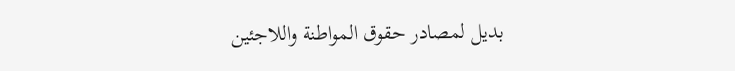بديل لمصادر حقوق المواطنة واللاجئين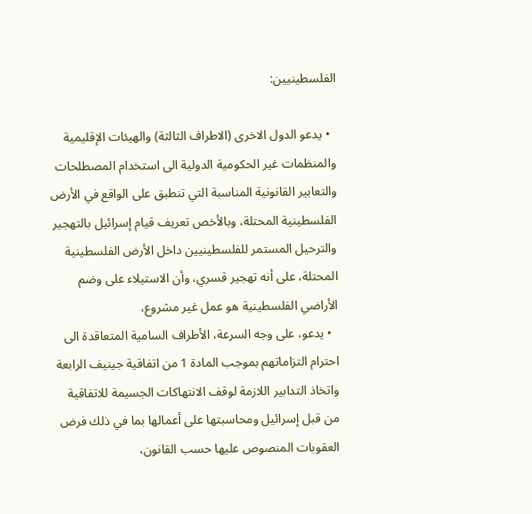الفلسطينيين:

  • يدعو الدول الاخرى (الاطراف الثالثة) والهيئات الإقليمية والمنظمات غير الحكومية الدولية الى استخدام المصطلحات والتعابير القانونية المناسبة التي تنطبق على الواقع في الأرض الفلسطينية المحتلة، وبالأخص تعريف قيام إسرائيل بالتهجير والترحيل المستمر للفلسطينيين داخل الأرض الفلسطينية المحتلة، على أنه تهجير قسري، وأن الاستيلاء على وضم الأراضي الفلسطينية هو عمل غير مشروع،
  • يدعو، على وجه السرعة، الأطراف السامية المتعاقدة الى احترام التزاماتهم بموجب المادة 1 من اتفاقية جينيف الرابعة واتخاذ التدابير اللازمة لوقف الانتهاكات الجسيمة للاتفاقية من قبل إسرائيل ومحاسبتها على أعمالها بما في ذلك فرض العقوبات المنصوص عليها حسب القانون،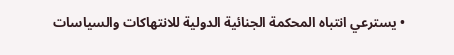• يسترعي انتباه المحكمة الجنائية الدولية للانتهاكات والسياسات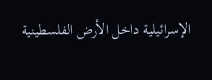الإسرائيلية داخل الأرض الفلسطينية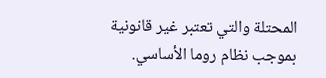المحتلة والتي تعتبر غير قانونية بموجب نظام روما الأساسي.